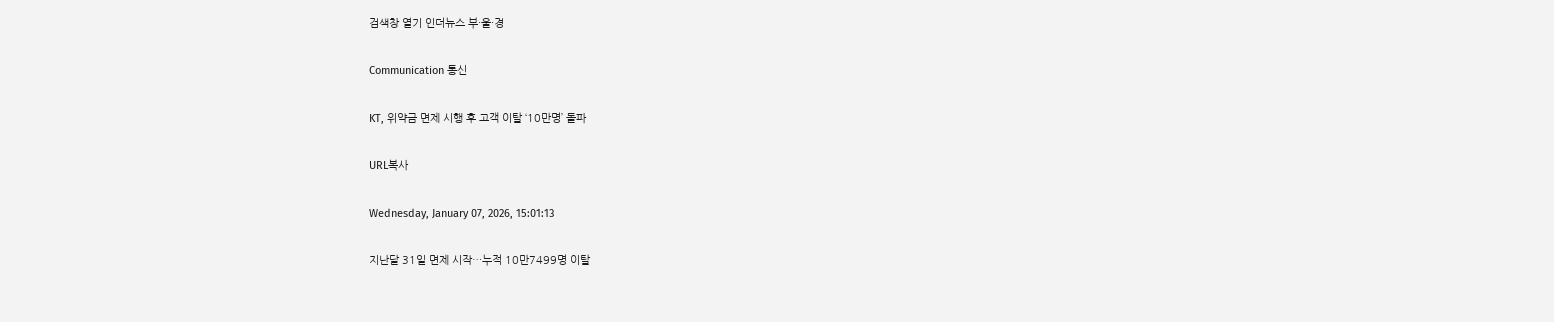검색창 열기 인더뉴스 부·울·경

Communication 통신

KT, 위약금 면제 시행 후 고객 이탈 ‘10만명’ 돌파

URL복사

Wednesday, January 07, 2026, 15:01:13

지난달 31일 면제 시작…누적 10만7499명 이탈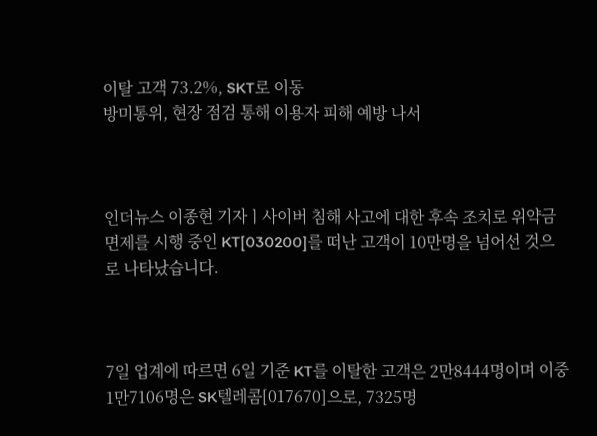이탈 고객 73.2%, SKT로 이동
방미통위, 현장 점검 통해 이용자 피해 예방 나서



인더뉴스 이종현 기자ㅣ사이버 침해 사고에 대한 후속 조치로 위약금 면제를 시행 중인 KT[030200]를 떠난 고객이 10만명을 넘어선 것으로 나타났습니다.



7일 업계에 따르면 6일 기준 KT를 이탈한 고객은 2만8444명이며 이중 1만7106명은 SK텔레콤[017670]으로, 7325명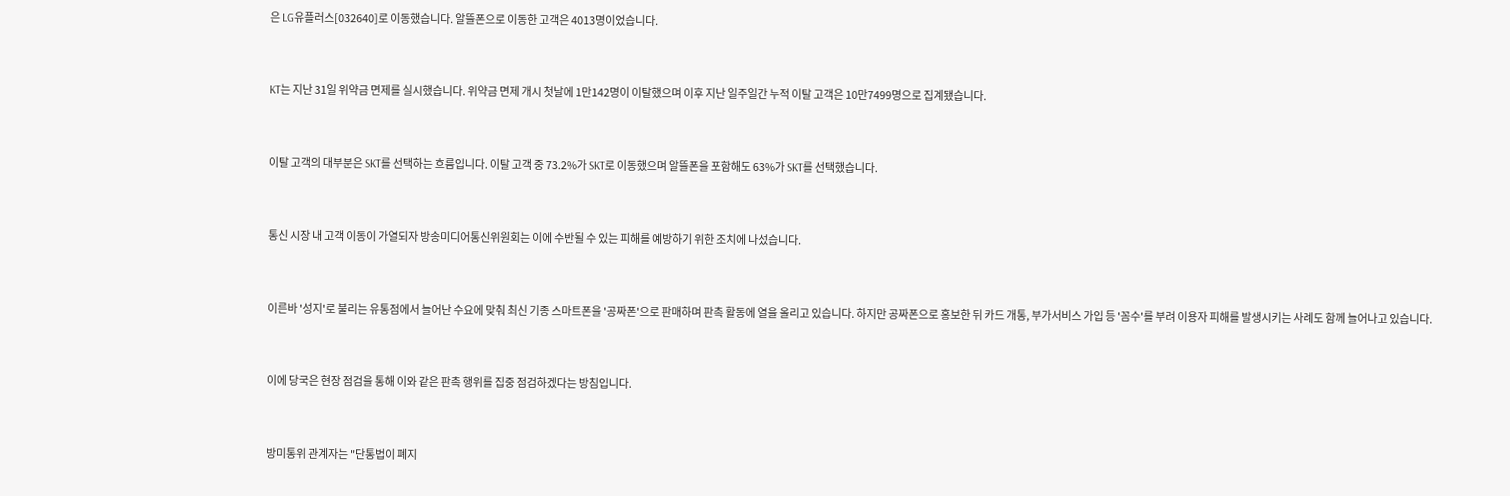은 LG유플러스[032640]로 이동했습니다. 알뜰폰으로 이동한 고객은 4013명이었습니다.



KT는 지난 31일 위약금 면제를 실시했습니다. 위약금 면제 개시 첫날에 1만142명이 이탈했으며 이후 지난 일주일간 누적 이탈 고객은 10만7499명으로 집계됐습니다.



이탈 고객의 대부분은 SKT를 선택하는 흐름입니다. 이탈 고객 중 73.2%가 SKT로 이동했으며 알뜰폰을 포함해도 63%가 SKT를 선택했습니다.



통신 시장 내 고객 이동이 가열되자 방송미디어통신위원회는 이에 수반될 수 있는 피해를 예방하기 위한 조치에 나섰습니다.



이른바 '성지'로 불리는 유통점에서 늘어난 수요에 맞춰 최신 기종 스마트폰을 '공짜폰'으로 판매하며 판촉 활동에 열을 올리고 있습니다. 하지만 공짜폰으로 홍보한 뒤 카드 개통, 부가서비스 가입 등 '꼼수'를 부려 이용자 피해를 발생시키는 사례도 함께 늘어나고 있습니다.



이에 당국은 현장 점검을 통해 이와 같은 판촉 행위를 집중 점검하겠다는 방침입니다.



방미통위 관계자는 "단통법이 폐지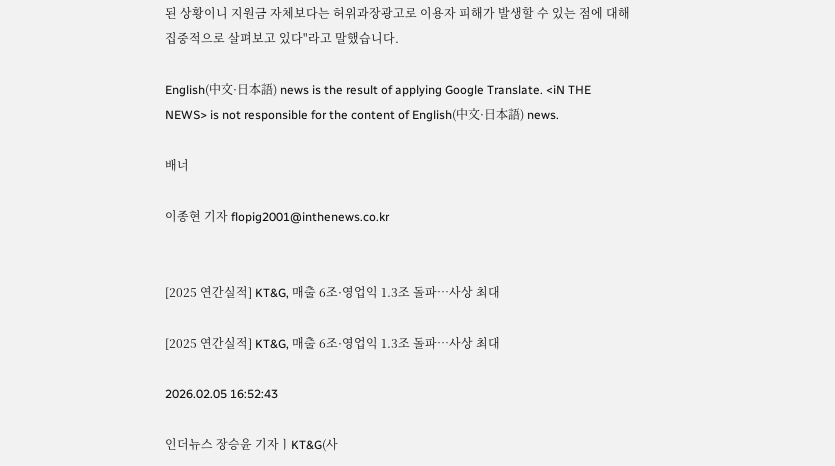된 상황이니 지원금 자체보다는 허위과장광고로 이용자 피해가 발생할 수 있는 점에 대해 집중적으로 살펴보고 있다"라고 말했습니다.

English(中文·日本語) news is the result of applying Google Translate. <iN THE NEWS> is not responsible for the content of English(中文·日本語) news.

배너

이종현 기자 flopig2001@inthenews.co.kr


[2025 연간실적] KT&G, 매출 6조·영업익 1.3조 돌파…사상 최대

[2025 연간실적] KT&G, 매출 6조·영업익 1.3조 돌파…사상 최대

2026.02.05 16:52:43

인더뉴스 장승윤 기자ㅣKT&G(사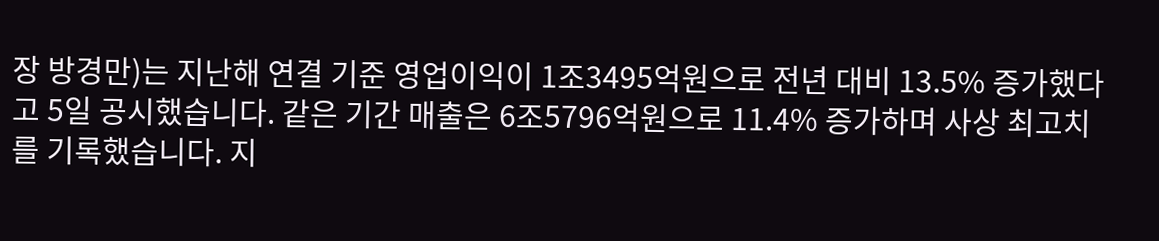장 방경만)는 지난해 연결 기준 영업이익이 1조3495억원으로 전년 대비 13.5% 증가했다고 5일 공시했습니다. 같은 기간 매출은 6조5796억원으로 11.4% 증가하며 사상 최고치를 기록했습니다. 지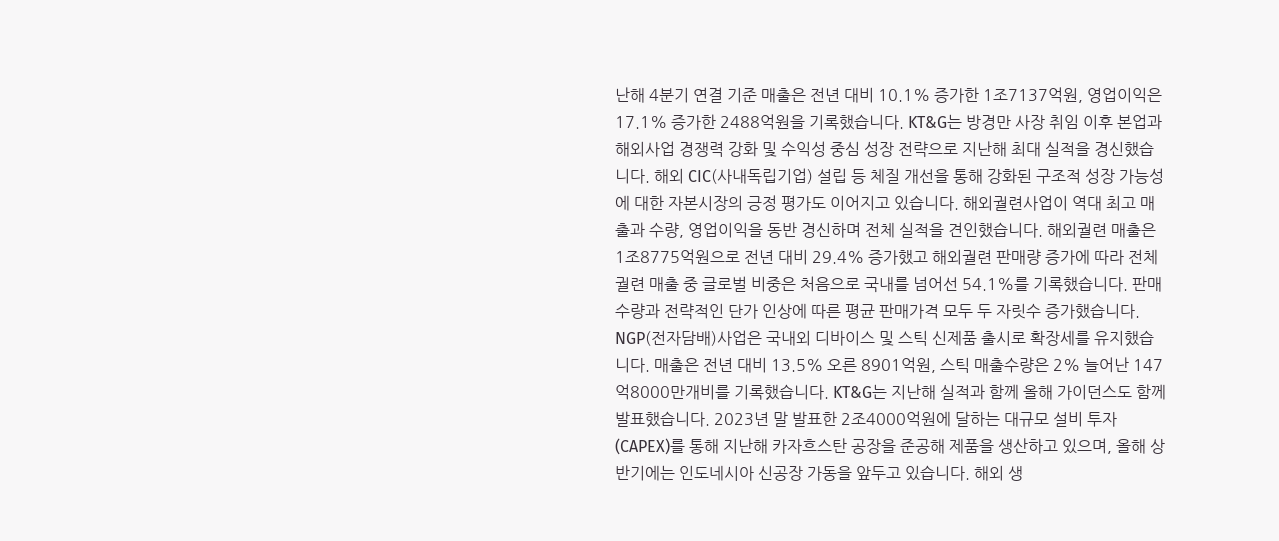난해 4분기 연결 기준 매출은 전년 대비 10.1% 증가한 1조7137억원, 영업이익은 17.1% 증가한 2488억원을 기록했습니다. KT&G는 방경만 사장 취임 이후 본업과 해외사업 경쟁력 강화 및 수익성 중심 성장 전략으로 지난해 최대 실적을 경신했습니다. 해외 CIC(사내독립기업) 설립 등 체질 개선을 통해 강화된 구조적 성장 가능성에 대한 자본시장의 긍정 평가도 이어지고 있습니다. 해외궐련사업이 역대 최고 매출과 수량, 영업이익을 동반 경신하며 전체 실적을 견인했습니다. 해외궐련 매출은 1조8775억원으로 전년 대비 29.4% 증가했고 해외궐련 판매량 증가에 따라 전체 궐련 매출 중 글로벌 비중은 처음으로 국내를 넘어선 54.1%를 기록했습니다. 판매수량과 전략적인 단가 인상에 따른 평균 판매가격 모두 두 자릿수 증가했습니다. NGP(전자담배)사업은 국내외 디바이스 및 스틱 신제품 출시로 확장세를 유지했습니다. 매출은 전년 대비 13.5% 오른 8901억원, 스틱 매출수량은 2% 늘어난 147억8000만개비를 기록했습니다. KT&G는 지난해 실적과 함께 올해 가이던스도 함께 발표했습니다. 2023년 말 발표한 2조4000억원에 달하는 대규모 설비 투자(CAPEX)를 통해 지난해 카자흐스탄 공장을 준공해 제품을 생산하고 있으며, 올해 상반기에는 인도네시아 신공장 가동을 앞두고 있습니다. 해외 생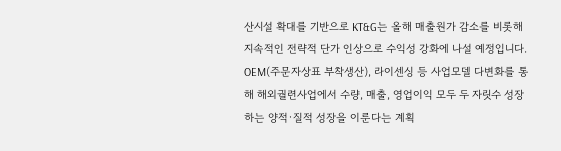산시설 확대를 기반으로 KT&G는 올해 매출원가 감소를 비롯해 지속적인 전략적 단가 인상으로 수익성 강화에 나설 예정입니다. OEM(주문자상표 부착생산), 라이센싱 등 사업모델 다변화를 통해 해외궐련사업에서 수량, 매출, 영업이익 모두 두 자릿수 성장하는 양적·질적 성장을 이룬다는 계획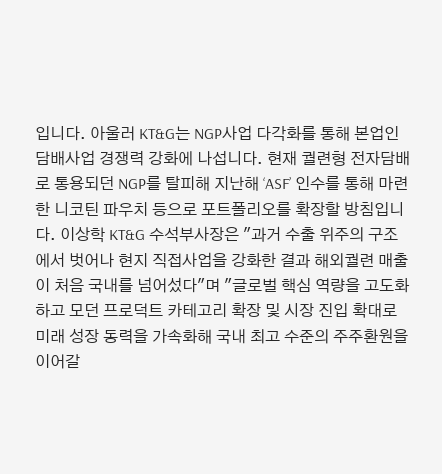입니다. 아울러 KT&G는 NGP사업 다각화를 통해 본업인 담배사업 경쟁력 강화에 나섭니다. 현재 궐련형 전자담배로 통용되던 NGP를 탈피해 지난해 ‘ASF’ 인수를 통해 마련한 니코틴 파우치 등으로 포트폴리오를 확장할 방침입니다. 이상학 KT&G 수석부사장은 "과거 수출 위주의 구조에서 벗어나 현지 직접사업을 강화한 결과 해외궐련 매출이 처음 국내를 넘어섰다"며 "글로벌 핵심 역량을 고도화하고 모던 프로덕트 카테고리 확장 및 시장 진입 확대로 미래 성장 동력을 가속화해 국내 최고 수준의 주주환원을 이어갈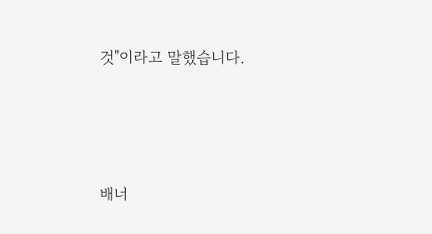것"이라고 말했습니다.




배너